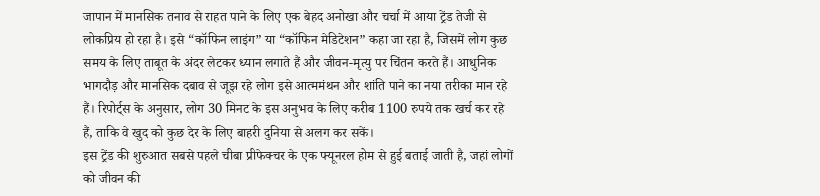जापान में मानसिक तनाव से राहत पाने के लिए एक बेहद अनोखा और चर्चा में आया ट्रेंड तेजी से लोकप्रिय हो रहा है। इसे “कॉफिन लाइंग” या “कॉफिन मेडिटेशन” कहा जा रहा है, जिसमें लोग कुछ समय के लिए ताबूत के अंदर लेटकर ध्यान लगाते हैं और जीवन-मृत्यु पर चिंतन करते हैं। आधुनिक भागदौड़ और मानसिक दबाव से जूझ रहे लोग इसे आत्ममंथन और शांति पाने का नया तरीका मान रहे हैं। रिपोर्ट्स के अनुसार, लोग 30 मिनट के इस अनुभव के लिए करीब 1100 रुपये तक खर्च कर रहे हैं, ताकि वे खुद को कुछ देर के लिए बाहरी दुनिया से अलग कर सकें।
इस ट्रेंड की शुरुआत सबसे पहले चीबा प्रीफेक्चर के एक फ्यूनरल होम से हुई बताई जाती है, जहां लोगों को जीवन की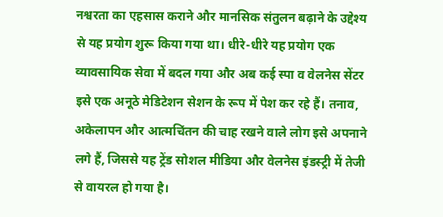नश्वरता का एहसास कराने और मानसिक संतुलन बढ़ाने के उद्देश्य से यह प्रयोग शुरू किया गया था। धीरे-धीरे यह प्रयोग एक व्यावसायिक सेवा में बदल गया और अब कई स्पा व वेलनेस सेंटर इसे एक अनूठे मेडिटेशन सेशन के रूप में पेश कर रहे हैं। तनाव, अकेलापन और आत्मचिंतन की चाह रखने वाले लोग इसे अपनाने लगे हैं, जिससे यह ट्रेंड सोशल मीडिया और वेलनेस इंडस्ट्री में तेजी से वायरल हो गया है।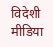विदेशी मीडिया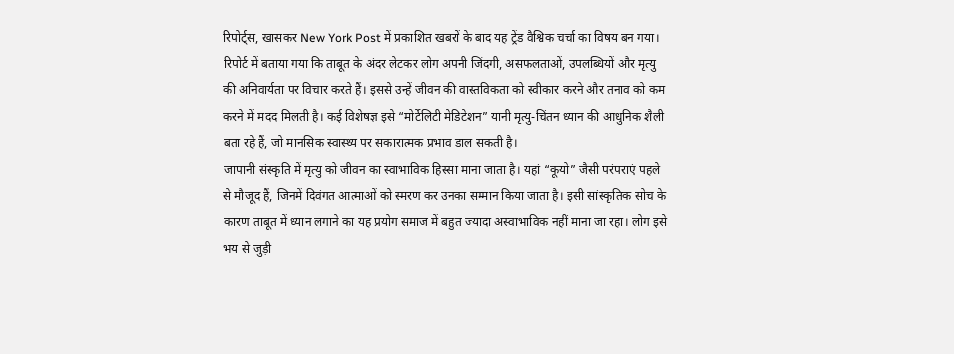रिपोर्ट्स, खासकर New York Post में प्रकाशित खबरों के बाद यह ट्रेंड वैश्विक चर्चा का विषय बन गया। रिपोर्ट में बताया गया कि ताबूत के अंदर लेटकर लोग अपनी जिंदगी, असफलताओं, उपलब्धियों और मृत्यु की अनिवार्यता पर विचार करते हैं। इससे उन्हें जीवन की वास्तविकता को स्वीकार करने और तनाव को कम करने में मदद मिलती है। कई विशेषज्ञ इसे “मोर्टेलिटी मेडिटेशन” यानी मृत्यु-चिंतन ध्यान की आधुनिक शैली बता रहे हैं, जो मानसिक स्वास्थ्य पर सकारात्मक प्रभाव डाल सकती है।
जापानी संस्कृति में मृत्यु को जीवन का स्वाभाविक हिस्सा माना जाता है। यहां “कूयो” जैसी परंपराएं पहले से मौजूद हैं, जिनमें दिवंगत आत्माओं को स्मरण कर उनका सम्मान किया जाता है। इसी सांस्कृतिक सोच के कारण ताबूत में ध्यान लगाने का यह प्रयोग समाज में बहुत ज्यादा अस्वाभाविक नहीं माना जा रहा। लोग इसे भय से जुड़ी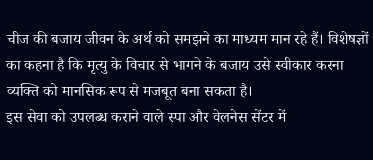चीज की बजाय जीवन के अर्थ को समझने का माध्यम मान रहे हैं। विशेषज्ञों का कहना है कि मृत्यु के विचार से भागने के बजाय उसे स्वीकार करना व्यक्ति को मानसिक रूप से मजबूत बना सकता है।
इस सेवा को उपलब्ध कराने वाले स्पा और वेलनेस सेंटर में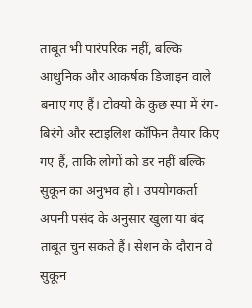ताबूत भी पारंपरिक नहीं, बल्कि आधुनिक और आकर्षक डिजाइन वाले बनाए गए हैं। टोक्यो के कुछ स्पा में रंग-बिरंगे और स्टाइलिश कॉफिन तैयार किए गए हैं, ताकि लोगों को डर नहीं बल्कि सुकून का अनुभव हो। उपयोगकर्ता अपनी पसंद के अनुसार खुला या बंद ताबूत चुन सकते हैं। सेशन के दौरान वे सुकून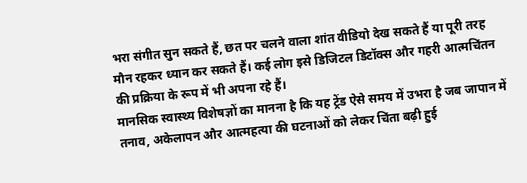भरा संगीत सुन सकते हैं, छत पर चलने वाला शांत वीडियो देख सकते हैं या पूरी तरह मौन रहकर ध्यान कर सकते हैं। कई लोग इसे डिजिटल डिटॉक्स और गहरी आत्मचिंतन की प्रक्रिया के रूप में भी अपना रहे हैं।
मानसिक स्वास्थ्य विशेषज्ञों का मानना है कि यह ट्रेंड ऐसे समय में उभरा है जब जापान में तनाव, अकेलापन और आत्महत्या की घटनाओं को लेकर चिंता बढ़ी हुई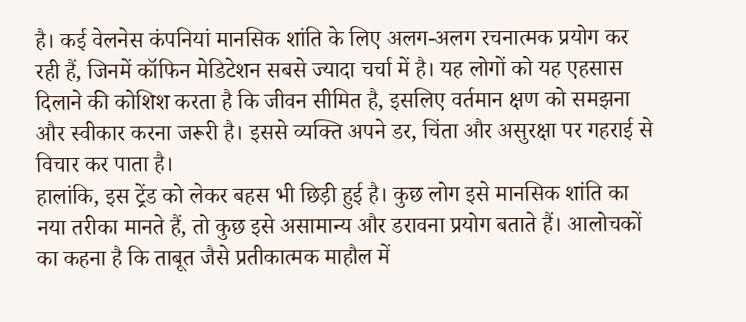है। कई वेलनेस कंपनियां मानसिक शांति के लिए अलग-अलग रचनात्मक प्रयोग कर रही हैं, जिनमें कॉफिन मेडिटेशन सबसे ज्यादा चर्चा में है। यह लोगों को यह एहसास दिलाने की कोशिश करता है कि जीवन सीमित है, इसलिए वर्तमान क्षण को समझना और स्वीकार करना जरूरी है। इससे व्यक्ति अपने डर, चिंता और असुरक्षा पर गहराई से विचार कर पाता है।
हालांकि, इस ट्रेंड को लेकर बहस भी छिड़ी हुई है। कुछ लोग इसे मानसिक शांति का नया तरीका मानते हैं, तो कुछ इसे असामान्य और डरावना प्रयोग बताते हैं। आलोचकों का कहना है कि ताबूत जैसे प्रतीकात्मक माहौल में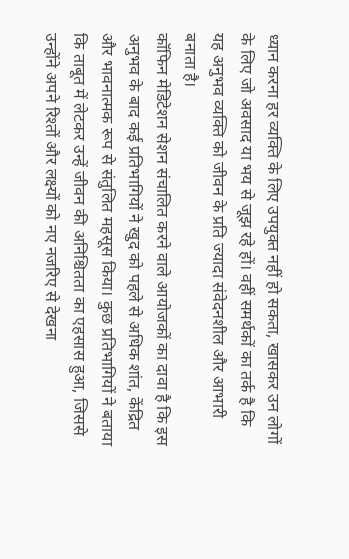ध्यान करना हर व्यक्ति के लिए उपयुक्त नहीं हो सकता, खासकर उन लोगों के लिए जो अवसाद या भय से जूझ रहे हों। वहीं समर्थकों का तर्क है कि यह अनुभव व्यक्ति को जीवन के प्रति ज्यादा संवेदनशील और आभारी बनाता है।
कॉफिन मेडिटेशन सेशन संचालित करने वाले आयोजकों का दावा है कि इस अनुभव के बाद कई प्रतिभागियों ने खुद को पहले से अधिक शांत, केंद्रित और भावनात्मक रूप से संतुलित महसूस किया। कुछ प्रतिभागियों ने बताया कि ताबूत में लेटकर उन्हें जीवन की अनिश्चितता का एहसास हुआ, जिससे उन्होंने अपने रिश्तों और लक्ष्यों को नए नजरिए से देखना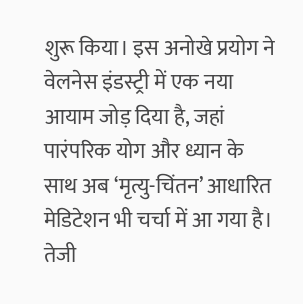शुरू किया। इस अनोखे प्रयोग ने वेलनेस इंडस्ट्री में एक नया आयाम जोड़ दिया है, जहां पारंपरिक योग और ध्यान के साथ अब ‘मृत्यु-चिंतन’ आधारित मेडिटेशन भी चर्चा में आ गया है।
तेजी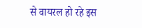से वायरल हो रहे इस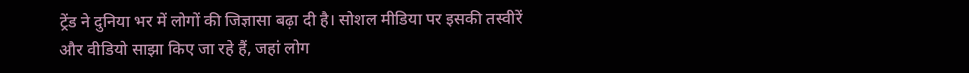ट्रेंड ने दुनिया भर में लोगों की जिज्ञासा बढ़ा दी है। सोशल मीडिया पर इसकी तस्वीरें और वीडियो साझा किए जा रहे हैं, जहां लोग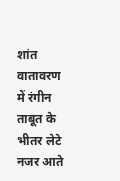शांत वातावरण में रंगीन ताबूत के भीतर लेटे नजर आते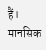हैं। मानसिक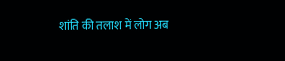शांति की तलाश में लोग अब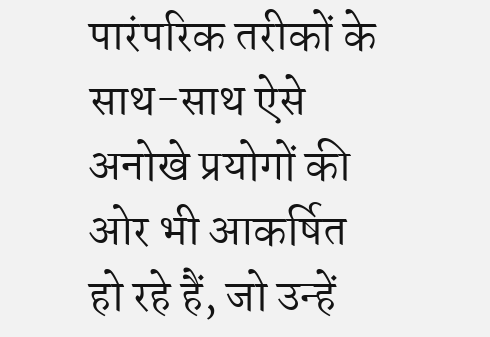पारंपरिक तरीकों के साथ-साथ ऐसे अनोखे प्रयोगों की ओर भी आकर्षित हो रहे हैं, जो उन्हें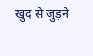खुद से जुड़ने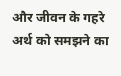और जीवन के गहरे अर्थ को समझने का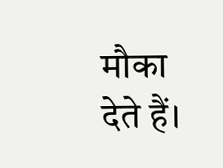मौका देते हैं।